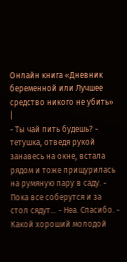Онлайн книга «Дневник беременной или Лучшее средство никого не убить»
|
- Ты чай пить будешь? - тетушка, отведя рукой занавесь на окне, встала рядом и тоже прищурилась на румяную пару в саду. - Пока все соберутся и за стол сядут... - Неа. Спасибо. - Какой хороший молодой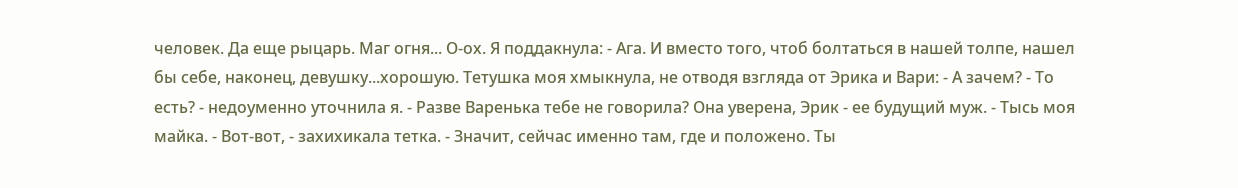человек. Да еще рыцарь. Маг огня... О-ох. Я поддакнула: - Ага. И вместо того, чтоб болтаться в нашей толпе, нашел бы себе, наконец, девушку...хорошую. Тетушка моя хмыкнула, не отводя взгляда от Эрика и Вари: - А зачем? - То есть? - недоуменно уточнила я. - Разве Варенька тебе не говорила? Она уверена, Эрик - ее будущий муж. - Тысь моя майка. - Вот-вот, - захихикала тетка. - Значит, сейчас именно там, где и положено. Ты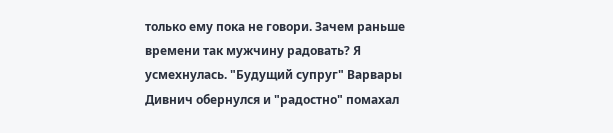только ему пока не говори. Зачем раньше времени так мужчину радовать? Я усмехнулась. "Будущий супруг" Варвары Дивнич обернулся и "радостно" помахал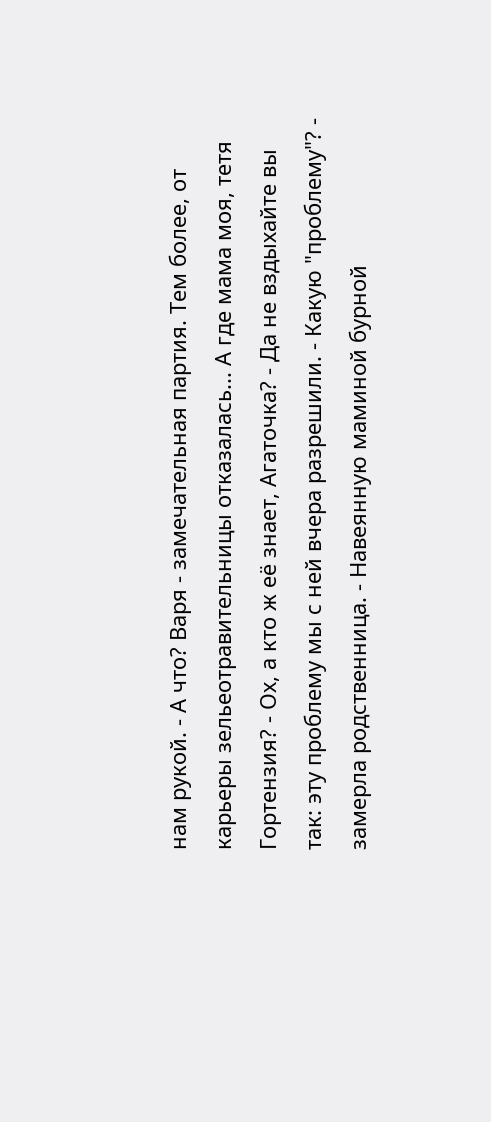нам рукой. - А что? Варя - замечательная партия. Тем более, от карьеры зельеотравительницы отказалась... А где мама моя, тетя Гортензия? - Ох, а кто ж её знает, Агаточка? - Да не вздыхайте вы так: эту проблему мы с ней вчера разрешили. - Какую "проблему"? - замерла родственница. - Навеянную маминой бурной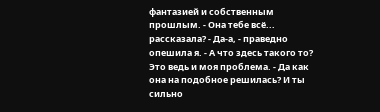фантазией и собственным прошлым. - Она тебе всё... рассказала? - Да-а, - праведно опешила я. - А что здесь такого то? Это ведь и моя проблема. - Да как она на подобное решилась? И ты сильно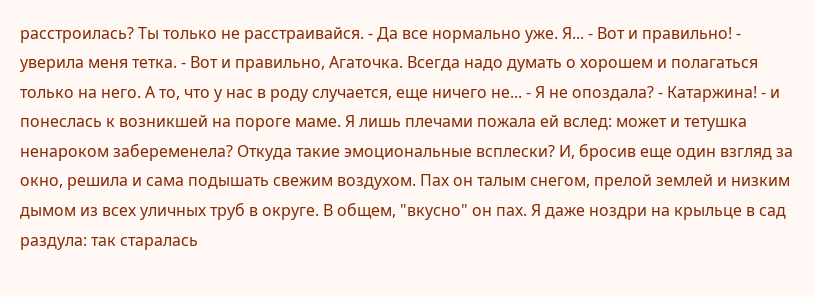расстроилась? Ты только не расстраивайся. - Да все нормально уже. Я... - Вот и правильно! - уверила меня тетка. - Вот и правильно, Агаточка. Всегда надо думать о хорошем и полагаться только на него. А то, что у нас в роду случается, еще ничего не... - Я не опоздала? - Катаржина! - и понеслась к возникшей на пороге маме. Я лишь плечами пожала ей вслед: может и тетушка ненароком забеременела? Откуда такие эмоциональные всплески? И, бросив еще один взгляд за окно, решила и сама подышать свежим воздухом. Пах он талым снегом, прелой землей и низким дымом из всех уличных труб в округе. В общем, "вкусно" он пах. Я даже ноздри на крыльце в сад раздула: так старалась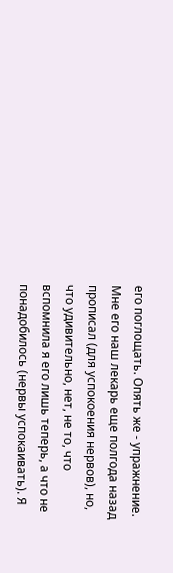его поглощать. Опять же - упражнение. Мне его наш лекарь еще полгода назад прописал (для успокоения нервов), но, что удивительно, нет, не то, что вспомнила я его лишь теперь, а что не понадобилось (нервы успокаивать). Я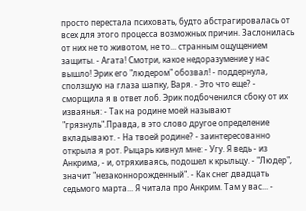просто перестала психовать, будто абстрагировалась от всех для этого процесса возможных причин. Заслонилась от них не то животом, не то... странным ощущением защиты. - Агата! Смотри, какое недоразумение у нас вышло! Эрик его "людером" обозвал! - поддернула, сползшую на глаза шапку, Варя. - Это что еще? - сморщила я в ответ лоб. Эрик подбоченился сбоку от их изваянья: - Так на родине моей называют "грязнуль".Правда, в это слово другое определение вкладывают. - На твоей родине? - заинтересованно открыла я рот. Рыцарь кивнул мне: - Угу. Я ведь - из Анкрима, - и, отряхиваясь, подошел к крыльцу. - "Людер", значит "незаконнорожденный". - Как снег двадцать седьмого марта... Я читала про Анкрим. Там у вас... -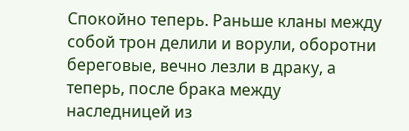Спокойно теперь. Раньше кланы между собой трон делили и ворули, оборотни береговые, вечно лезли в драку, а теперь, после брака между наследницей из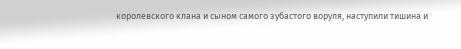королевского клана и сыном самого зубастого воруля, наступили тишина и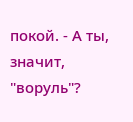покой. - А ты, значит, "воруль"?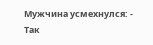Мужчина усмехнулся: - Так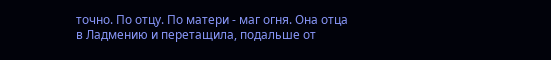точно. По отцу. По матери - маг огня. Она отца в Ладмению и перетащила, подальше от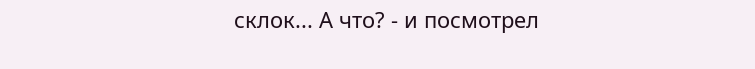склок... А что? - и посмотрел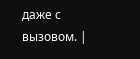даже с вызовом. |